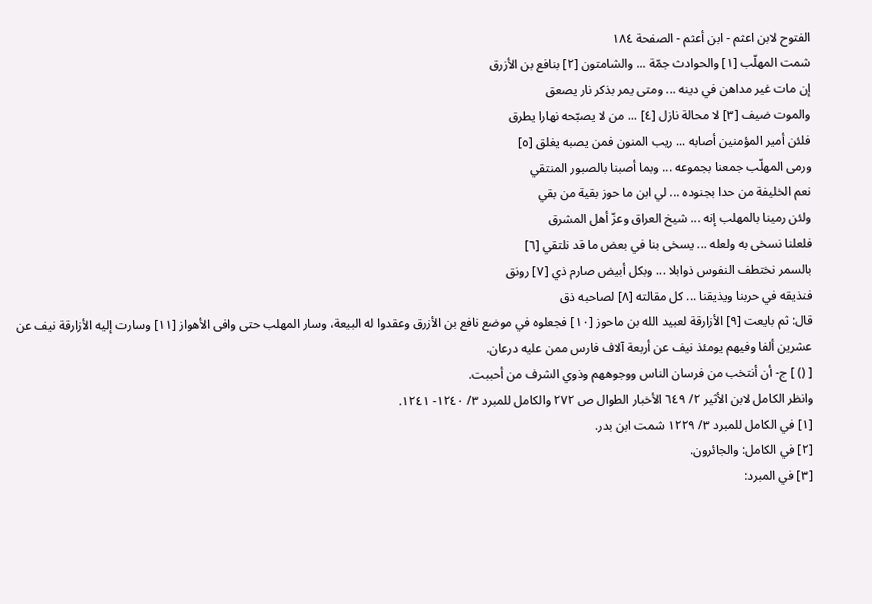الفتوح لابن اعثم - ابن أعثم - الصفحة ١٨٤
شمت المهلّب [١] والحوادث جمّة ... والشامتون [٢] بنافع بن الأزرق
إن مات غير مداهن في دينه ... ومتى يمر بذكر نار يصعق
والموت ضيف [٣] لا محالة نازل [٤] ... من لا يصبّحه نهارا يطرق
فلئن أمير المؤمنين أصابه ... ريب المنون فمن يصبه يغلق [٥]
ورمى المهلّب جمعنا بجموعه ... وبما أصبنا بالصبور المنتقي
نعم الخليفة من حدا بجنوده ... لي ابن ما حوز بقية من بقي
ولئن رمينا بالمهلب إنه ... شيخ العراق وعزّ أهل المشرق
فلعلنا نسخى به ولعله ... يسخى بنا في بعض ما قد نلتقي [٦]
بالسمر نختطف النفوس ذوابلا ... وبكل أبيض صارم ذي [٧] رونق
فنذيقه في حربنا ويذيقنا ... كل مقالته [٨] لصاحبه ذق
قال: ثم بايعت [٩] الأزارقة لعبيد الله بن ماحوز [١٠] فجعلوه في موضع نافع بن الأزرق وعقدوا له البيعة، وسار المهلب حتى وافى الأهواز [١١] وسارت إليه الأزارقة نيف عن عشرين ألفا وفيهم يومئذ نيف عن أربعة آلاف فارس ممن عليه درعان.
[ () ] ج- أن أنتخب من فرسان الناس ووجوههم وذوي الشرف من أحببت.
وانظر الكامل لابن الأثير ٢/ ٦٤٩ الأخبار الطوال ص ٢٧٢ والكامل للمبرد ٣/ ١٢٤٠- ١٢٤١.
[١] في الكامل للمبرد ٣/ ١٢٢٩ شمت ابن بدر.
[٢] في الكامل: والجائرون.
[٣] في المبرد: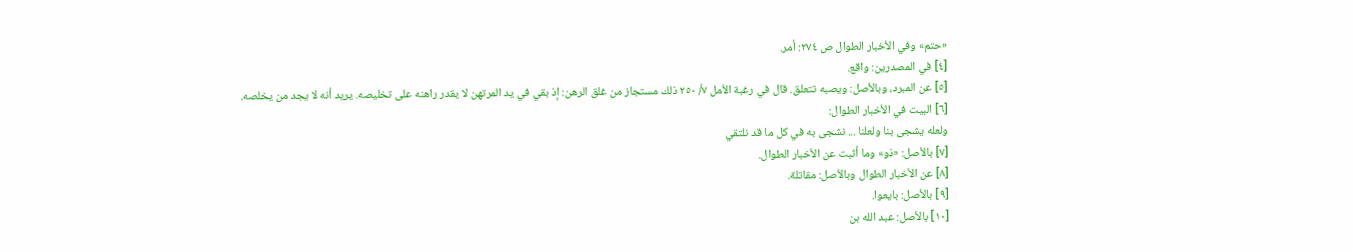«حتم» وفي الأخبار الطوال ص ٢٧٤: أمر.
[٤] في المصدرين: واقع.
[٥] عن المبرد، وبالأصل: ويصبه تتعلق. قال في رغبة الأمل ٧/ ٢٥٠ ذلك مستجاز من غلق الرهن: إذ بقي في يد المرتهن لا يقدر راهنه على تخليصه. يريد أنه لا يجد من يخلصه.
[٦] البيت في الأخبار الطوال:
ولعله يشجى بنا ولعلنا ... نشجى به في كل ما قد نلتقي
[٧] بالأصل: «ذو» وما أثبت عن الأخبار الطوال.
[٨] عن الأخبار الطوال وبالأصل: مقاتلة.
[٩] بالأصل: بايعوا.
[١٠] بالأصل: عبد الله بن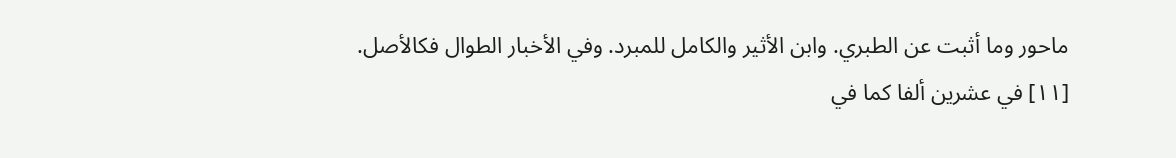ماحور وما أثبت عن الطبري. وابن الأثير والكامل للمبرد. وفي الأخبار الطوال فكالأصل.
[١١] في عشرين ألفا كما في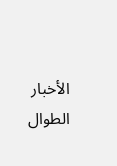الأخبار الطوال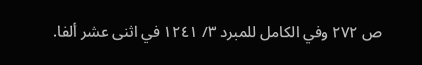ص ٢٧٢ وفي الكامل للمبرد ٣/ ١٢٤١ في اثنى عشر ألفا.